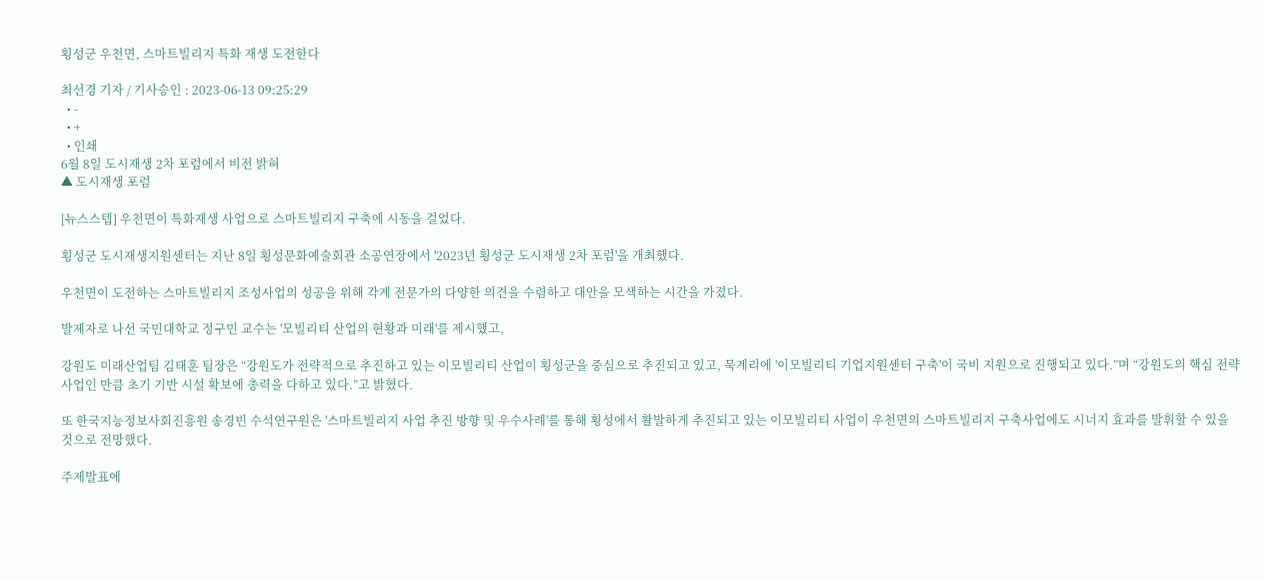횡성군 우천면, 스마트빌리지 특화 재생 도전한다

최선경 기자 / 기사승인 : 2023-06-13 09:25:29
  • -
  • +
  • 인쇄
6월 8일 도시재생 2차 포럼에서 비전 밝혀
▲ 도시재생 포럼

[뉴스스텝] 우천면이 특화재생 사업으로 스마트빌리지 구축에 시동을 걸었다.

횡성군 도시재생지원센터는 지난 8일 횡성문화예술회관 소공연장에서 '2023년 횡성군 도시재생 2차 포럼'을 개최했다.

우천면이 도전하는 스마트빌리지 조성사업의 성공을 위해 각계 전문가의 다양한 의견을 수렴하고 대안을 모색하는 시간을 가졌다.

발제자로 나선 국민대학교 정구민 교수는 '모빌리티 산업의 현황과 미래'를 제시했고,

강원도 미래산업팀 김태훈 팀장은 “강원도가 전략적으로 추진하고 있는 이모빌리티 산업이 횡성군을 중심으로 추진되고 있고, 묵계리에 '이모빌리티 기업지원센터 구축'이 국비 지원으로 진행되고 있다.”며 “강원도의 핵심 전략사업인 만큼 초기 기반 시설 확보에 총력을 다하고 있다.”고 밝혔다.

또 한국지능정보사회진흥원 송경빈 수석연구원은 '스마트빌리지 사업 추진 방향 및 우수사례'를 통해 횡성에서 활발하게 추진되고 있는 이모빌리티 사업이 우천면의 스마트빌리지 구축사업에도 시너지 효과를 발휘할 수 있을 것으로 전망했다.

주제발표에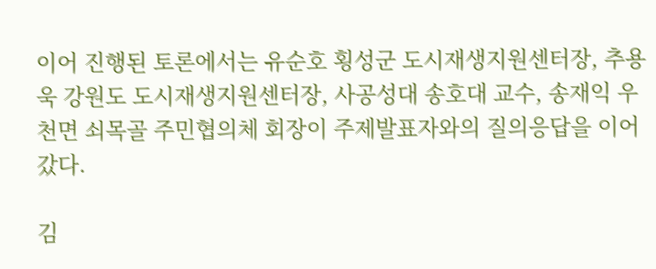이어 진행된 토론에서는 유순호 횡성군 도시재생지원센터장, 추용욱 강원도 도시재생지원센터장, 사공성대 송호대 교수, 송재익 우천면 쇠목골 주민협의체 회장이 주제발표자와의 질의응답을 이어갔다.

김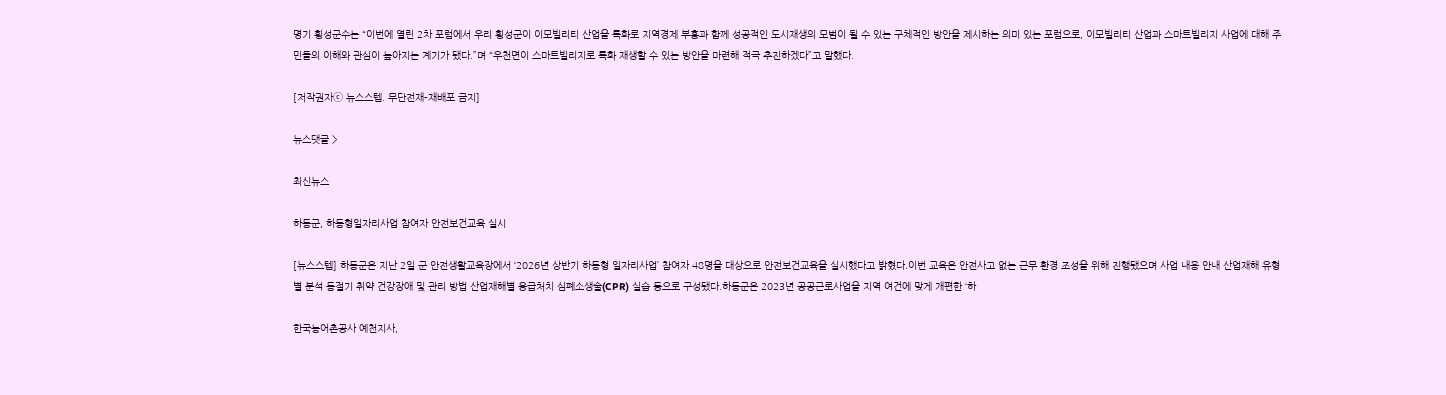명기 횡성군수는 “이번에 열린 2차 포럼에서 우리 횡성군이 이모빌리티 산업을 특화로 지역경제 부흥과 함께 성공적인 도시재생의 모범이 될 수 있는 구체적인 방안을 제시하는 의미 있는 포럼으로, 이모빌리티 산업과 스마트빌리지 사업에 대해 주민들의 이해와 관심이 높아지는 계기가 됐다.”며 “우천면이 스마트빌리지로 특화 재생할 수 있는 방안을 마련해 적극 추진하겠다”고 말했다.

[저작권자ⓒ 뉴스스텝. 무단전재-재배포 금지]

뉴스댓글 >

최신뉴스

하동군, 하동형일자리사업 참여자 안전보건교육 실시

[뉴스스텝] 하동군은 지난 2일 군 안전생활교육장에서 ‘2026년 상반기 하동형 일자리사업’ 참여자 48명을 대상으로 안전보건교육을 실시했다고 밝혔다.이번 교육은 안전사고 없는 근무 환경 조성을 위해 진행됐으며 사업 내용 안내 산업재해 유형별 분석 동절기 취약 건강장애 및 관리 방법 산업재해별 응급처치 심폐소생술(CPR) 실습 등으로 구성됐다.하동군은 2023년 공공근로사업을 지역 여건에 맞게 개편한 ‘하

한국농어촌공사 예천지사,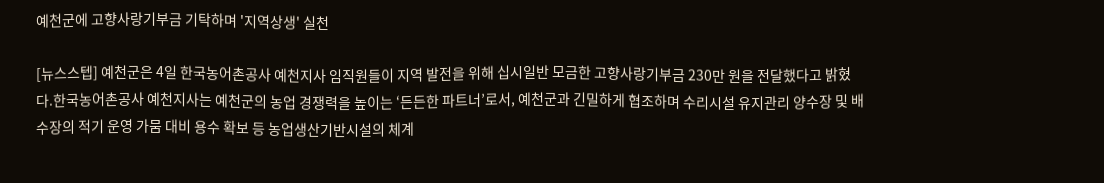예천군에 고향사랑기부금 기탁하며 '지역상생' 실천

[뉴스스텝] 예천군은 4일 한국농어촌공사 예천지사 임직원들이 지역 발전을 위해 십시일반 모금한 고향사랑기부금 230만 원을 전달했다고 밝혔다.한국농어촌공사 예천지사는 예천군의 농업 경쟁력을 높이는 ‘든든한 파트너’로서, 예천군과 긴밀하게 협조하며 수리시설 유지관리 양수장 및 배수장의 적기 운영 가뭄 대비 용수 확보 등 농업생산기반시설의 체계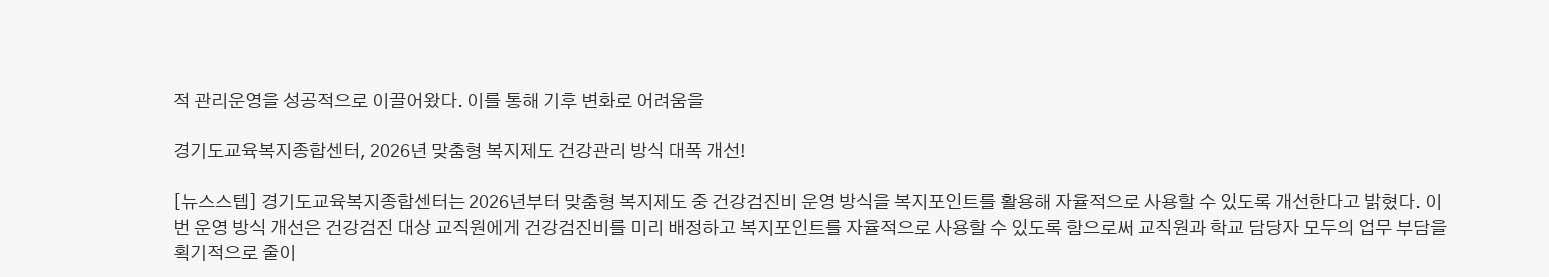적 관리운영을 성공적으로 이끌어왔다. 이를 통해 기후 변화로 어려움을

경기도교육복지종합센터, 2026년 맞춤형 복지제도 건강관리 방식 대폭 개선!

[뉴스스텝] 경기도교육복지종합센터는 2026년부터 맞춤형 복지제도 중 건강검진비 운영 방식을 복지포인트를 활용해 자율적으로 사용할 수 있도록 개선한다고 밝혔다. 이번 운영 방식 개선은 건강검진 대상 교직원에게 건강검진비를 미리 배정하고 복지포인트를 자율적으로 사용할 수 있도록 함으로써 교직원과 학교 담당자 모두의 업무 부담을 획기적으로 줄이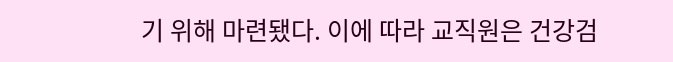기 위해 마련됐다. 이에 따라 교직원은 건강검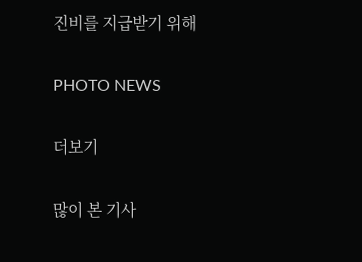진비를 지급받기 위해

PHOTO NEWS

더보기

많이 본 기사